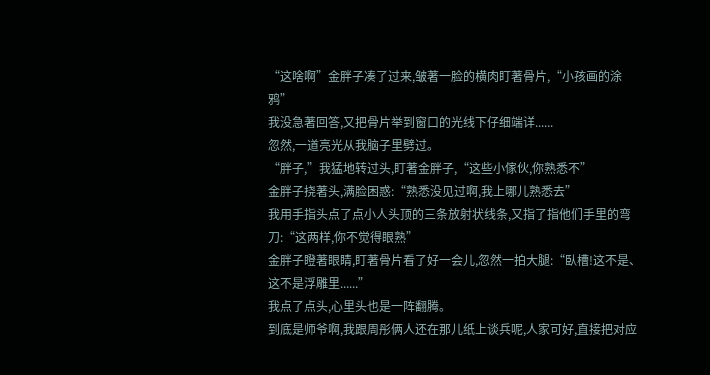“这啥啊”金胖子凑了过来,皱著一脸的横肉盯著骨片,“小孩画的涂鸦”
我没急著回答,又把骨片举到窗口的光线下仔细端详......
忽然,一道亮光从我脑子里劈过。
“胖子,”我猛地转过头,盯著金胖子,“这些小傢伙,你熟悉不”
金胖子挠著头,满脸困惑:“熟悉没见过啊,我上哪儿熟悉去”
我用手指头点了点小人头顶的三条放射状线条,又指了指他们手里的弯刀:“这两样,你不觉得眼熟”
金胖子瞪著眼睛,盯著骨片看了好一会儿,忽然一拍大腿:“臥槽!这不是、这不是浮雕里......”
我点了点头,心里头也是一阵翻腾。
到底是师爷啊,我跟周彤俩人还在那儿纸上谈兵呢,人家可好,直接把对应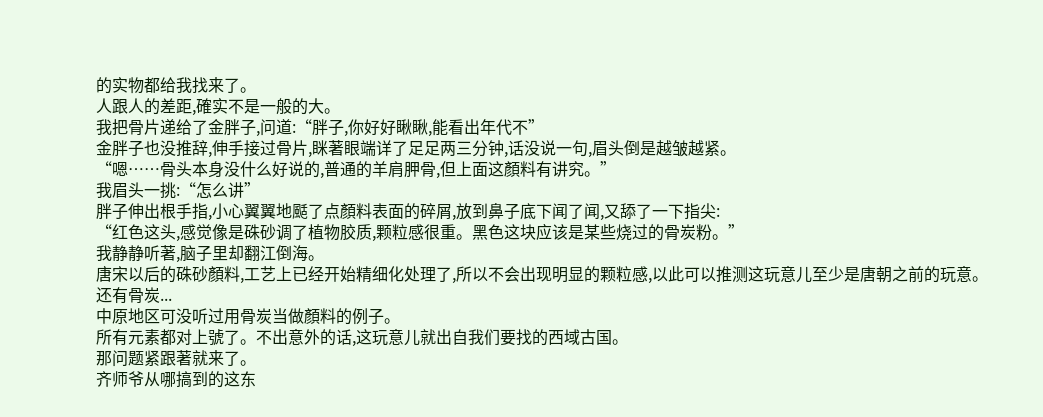的实物都给我找来了。
人跟人的差距,確实不是一般的大。
我把骨片递给了金胖子,问道:“胖子,你好好瞅瞅,能看出年代不”
金胖子也没推辞,伸手接过骨片,眯著眼端详了足足两三分钟,话没说一句,眉头倒是越皱越紧。
“嗯……骨头本身没什么好说的,普通的羊肩胛骨,但上面这顏料有讲究。”
我眉头一挑:“怎么讲”
胖子伸出根手指,小心翼翼地颳了点顏料表面的碎屑,放到鼻子底下闻了闻,又舔了一下指尖:
“红色这头,感觉像是硃砂调了植物胶质,颗粒感很重。黑色这块应该是某些烧过的骨炭粉。”
我静静听著,脑子里却翻江倒海。
唐宋以后的硃砂顏料,工艺上已经开始精细化处理了,所以不会出现明显的颗粒感,以此可以推测这玩意儿至少是唐朝之前的玩意。
还有骨炭...
中原地区可没听过用骨炭当做顏料的例子。
所有元素都对上號了。不出意外的话,这玩意儿就出自我们要找的西域古国。
那问题紧跟著就来了。
齐师爷从哪搞到的这东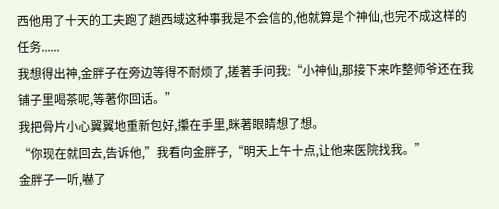西他用了十天的工夫跑了趟西域这种事我是不会信的,他就算是个神仙,也完不成这样的任务......
我想得出神,金胖子在旁边等得不耐烦了,搓著手问我:“小神仙,那接下来咋整师爷还在我铺子里喝茶呢,等著你回话。”
我把骨片小心翼翼地重新包好,攥在手里,眯著眼睛想了想。
“你现在就回去,告诉他,”我看向金胖子,“明天上午十点,让他来医院找我。”
金胖子一听,嚇了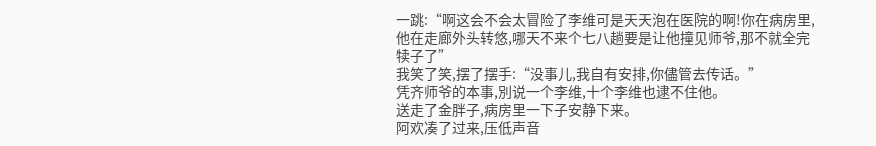一跳:“啊这会不会太冒险了李维可是天天泡在医院的啊!你在病房里,他在走廊外头转悠,哪天不来个七八趟要是让他撞见师爷,那不就全完犊子了”
我笑了笑,摆了摆手:“没事儿,我自有安排,你儘管去传话。”
凭齐师爷的本事,別说一个李维,十个李维也逮不住他。
送走了金胖子,病房里一下子安静下来。
阿欢凑了过来,压低声音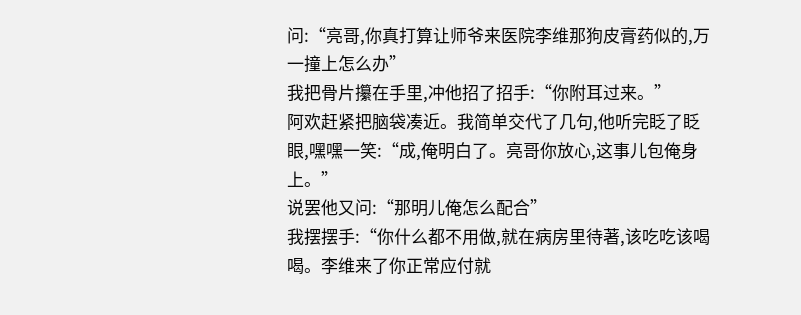问:“亮哥,你真打算让师爷来医院李维那狗皮膏药似的,万一撞上怎么办”
我把骨片攥在手里,冲他招了招手:“你附耳过来。”
阿欢赶紧把脑袋凑近。我简单交代了几句,他听完眨了眨眼,嘿嘿一笑:“成,俺明白了。亮哥你放心,这事儿包俺身上。”
说罢他又问:“那明儿俺怎么配合”
我摆摆手:“你什么都不用做,就在病房里待著,该吃吃该喝喝。李维来了你正常应付就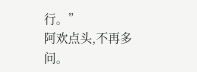行。”
阿欢点头,不再多问。